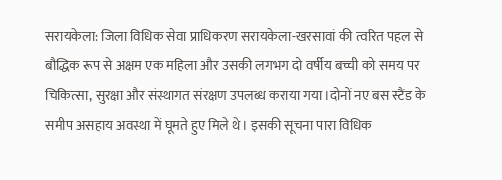सरायकेला: जिला विधिक सेवा प्राधिकरण सरायकेला-खरसावां की त्वरित पहल से बौद्धिक रूप से अक्षम एक महिला और उसकी लगभग दो वर्षीय बच्ची को समय पर चिकित्सा, सुरक्षा और संस्थागत संरक्षण उपलब्ध कराया गया।दोनों नए बस स्टैंड के समीप असहाय अवस्था में घूमते हुए मिले थे। इसकी सूचना पारा विधिक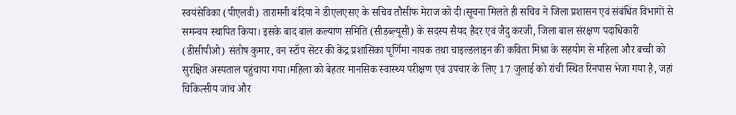स्वयंसेविका (पीएलवी) तारामनी बंदिया ने डीएलएसए के सचिव तौसीफ मेराज को दी।सूचना मिलते ही सचिव ने जिला प्रशासन एवं संबंधित विभागों से समन्वय स्थापित किया। इसके बाद बाल कल्याण समिति (सीडब्ल्यूसी) के सदस्य सैयद हैदर एवं जैदु करजी, जिला बाल संरक्षण पदाधिकारी (डीसीपीओ) संतोष कुमार, वन स्टॉप सेंटर की केंद्र प्रशासिका पूर्णिमा नायक तथा चाइल्डलाइन की कविता मिश्रा के सहयोग से महिला और बच्ची को सुरक्षित अस्पताल पहुंचाया गया।महिला को बेहतर मानसिक स्वास्थ्य परीक्षण एवं उपचार के लिए 17 जुलाई को रांची स्थित रिनपास भेजा गया है, जहां चिकित्सीय जांच और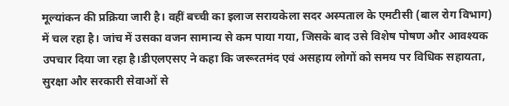मूल्यांकन की प्रक्रिया जारी है। वहीं बच्ची का इलाज सरायकेला सदर अस्पताल के एमटीसी (बाल रोग विभाग) में चल रहा है। जांच में उसका वजन सामान्य से कम पाया गया, जिसके बाद उसे विशेष पोषण और आवश्यक उपचार दिया जा रहा है।डीएलएसए ने कहा कि जरूरतमंद एवं असहाय लोगों को समय पर विधिक सहायता, सुरक्षा और सरकारी सेवाओं से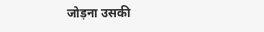जोड़ना उसकी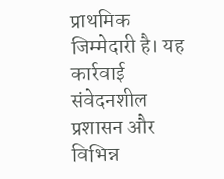प्राथमिक जिम्मेदारी है। यह कार्रवाई संवेदनशील प्रशासन और विभिन्न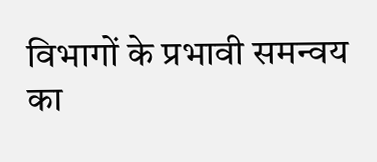विभागों के प्रभावी समन्वय का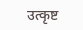उत्कृष्ट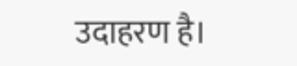उदाहरण है।